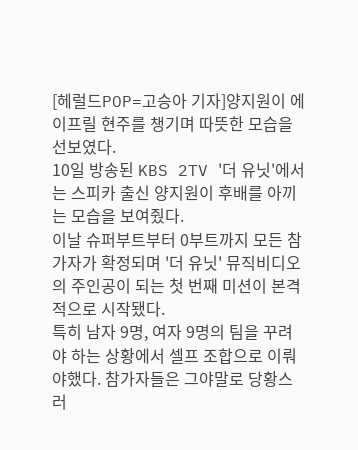[헤럴드POP=고승아 기자]양지원이 에이프릴 현주를 챙기며 따뜻한 모습을 선보였다.
10일 방송된 KBS 2TV '더 유닛'에서는 스피카 출신 양지원이 후배를 아끼는 모습을 보여줬다.
이날 슈퍼부트부터 0부트까지 모든 참가자가 확정되며 '더 유닛' 뮤직비디오의 주인공이 되는 첫 번째 미션이 본격적으로 시작됐다.
특히 남자 9명, 여자 9명의 팀을 꾸려야 하는 상황에서 셀프 조합으로 이뤄야했다. 참가자들은 그야말로 당황스러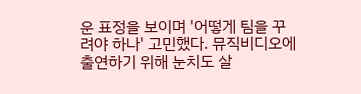운 표정을 보이며 '어떻게 팀을 꾸려야 하나' 고민했다. 뮤직비디오에 출연하기 위해 눈치도 살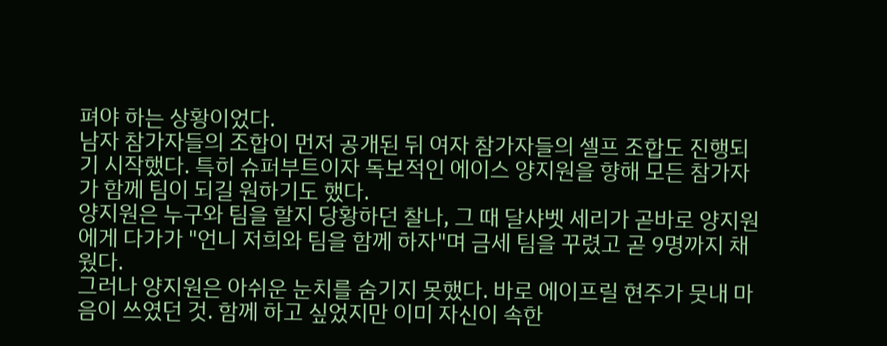펴야 하는 상황이었다.
남자 참가자들의 조합이 먼저 공개된 뒤 여자 참가자들의 셀프 조합도 진행되기 시작했다. 특히 슈퍼부트이자 독보적인 에이스 양지원을 향해 모든 참가자가 함께 팀이 되길 원하기도 했다.
양지원은 누구와 팀을 할지 당황하던 찰나, 그 때 달샤벳 세리가 곧바로 양지원에게 다가가 "언니 저희와 팀을 함께 하자"며 금세 팀을 꾸렸고 곧 9명까지 채웠다.
그러나 양지원은 아쉬운 눈치를 숨기지 못했다. 바로 에이프릴 현주가 뭇내 마음이 쓰였던 것. 함께 하고 싶었지만 이미 자신이 속한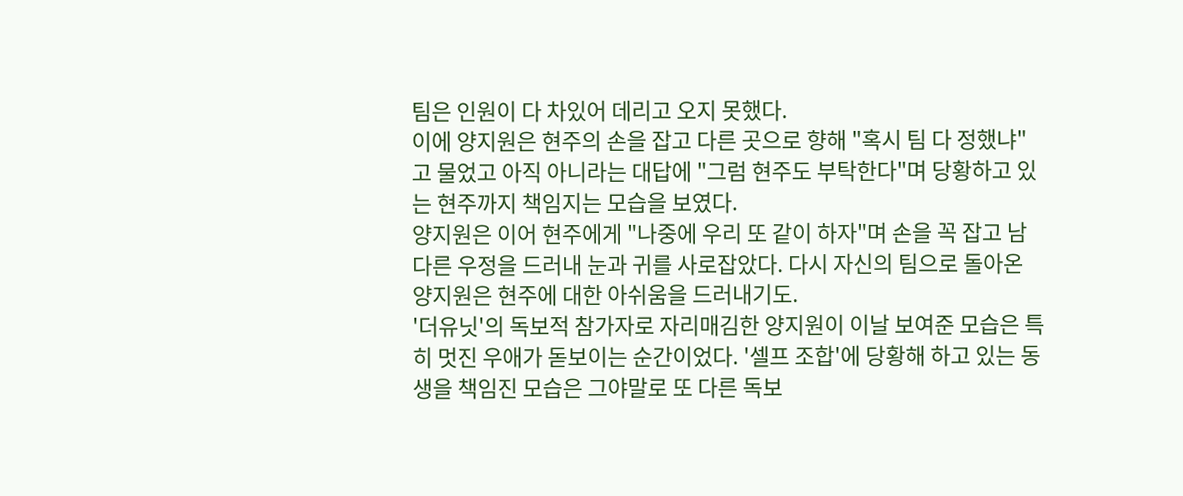팀은 인원이 다 차있어 데리고 오지 못했다.
이에 양지원은 현주의 손을 잡고 다른 곳으로 향해 "혹시 팀 다 정했냐"고 물었고 아직 아니라는 대답에 "그럼 현주도 부탁한다"며 당황하고 있는 현주까지 책임지는 모습을 보였다.
양지원은 이어 현주에게 "나중에 우리 또 같이 하자"며 손을 꼭 잡고 남다른 우정을 드러내 눈과 귀를 사로잡았다. 다시 자신의 팀으로 돌아온 양지원은 현주에 대한 아쉬움을 드러내기도.
'더유닛'의 독보적 참가자로 자리매김한 양지원이 이날 보여준 모습은 특히 멋진 우애가 돋보이는 순간이었다. '셀프 조합'에 당황해 하고 있는 동생을 책임진 모습은 그야말로 또 다른 독보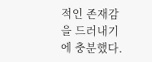적인 존재감을 드러내기에 충분했다.